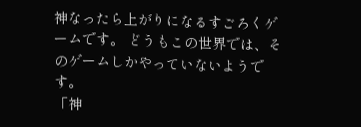神なったら上がりになるすごろくゲームです。 どうもこの世界では、そのゲームしかやっていないようです。
「神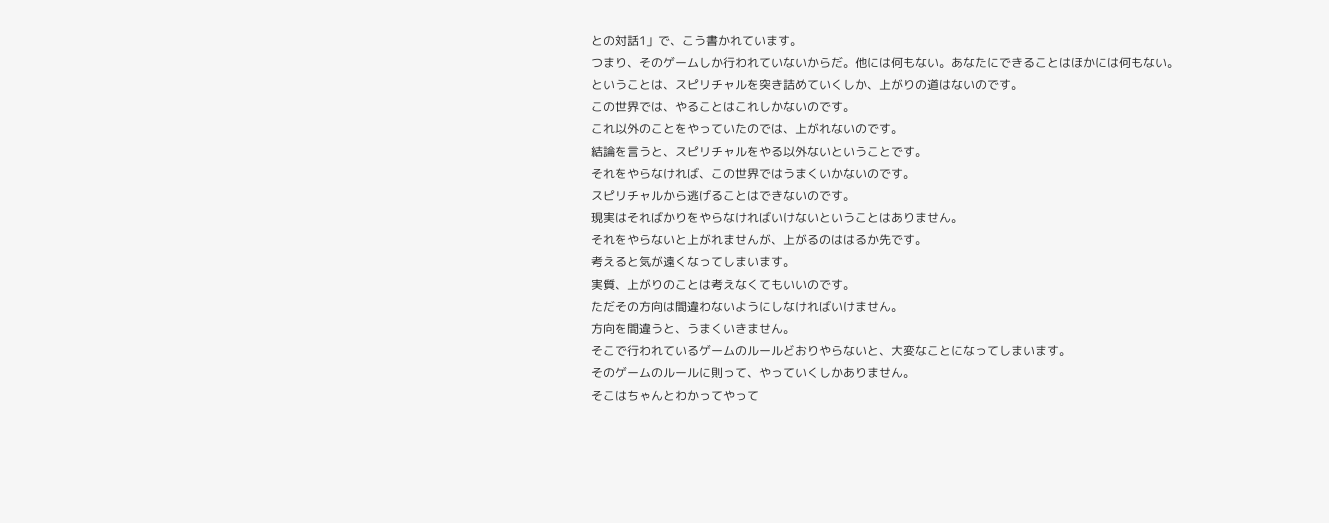との対話1」で、こう書かれています。
つまり、そのゲームしか行われていないからだ。他には何もない。あなたにできることはほかには何もない。
ということは、スピリチャルを突き詰めていくしか、上がりの道はないのです。
この世界では、やることはこれしかないのです。
これ以外のことをやっていたのでは、上がれないのです。
結論を言うと、スピリチャルをやる以外ないということです。
それをやらなければ、この世界ではうまくいかないのです。
スピリチャルから逃げることはできないのです。
現実はそればかりをやらなければいけないということはありません。
それをやらないと上がれませんが、上がるのははるか先です。
考えると気が遠くなってしまいます。
実質、上がりのことは考えなくてもいいのです。
ただその方向は間違わないようにしなければいけません。
方向を間違うと、うまくいきません。
そこで行われているゲームのルールどおりやらないと、大変なことになってしまいます。
そのゲームのルールに則って、やっていくしかありません。
そこはちゃんとわかってやって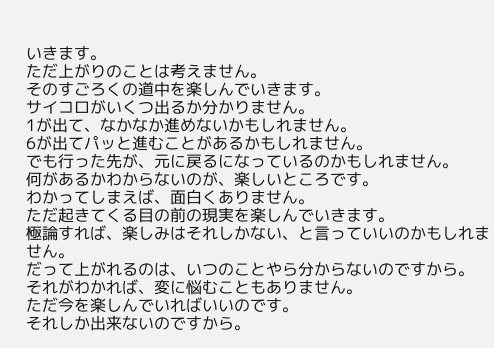いきます。
ただ上がりのことは考えません。
そのすごろくの道中を楽しんでいきます。
サイコロがいくつ出るか分かりません。
1が出て、なかなか進めないかもしれません。
6が出てパッと進むことがあるかもしれません。
でも行った先が、元に戻るになっているのかもしれません。
何があるかわからないのが、楽しいところです。
わかってしまえば、面白くありません。
ただ起きてくる目の前の現実を楽しんでいきます。
極論すれば、楽しみはそれしかない、と言っていいのかもしれません。
だって上がれるのは、いつのことやら分からないのですから。
それがわかれば、変に悩むこともありません。
ただ今を楽しんでいればいいのです。
それしか出来ないのですから。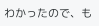わかったので、も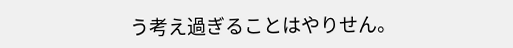う考え過ぎることはやりせん。